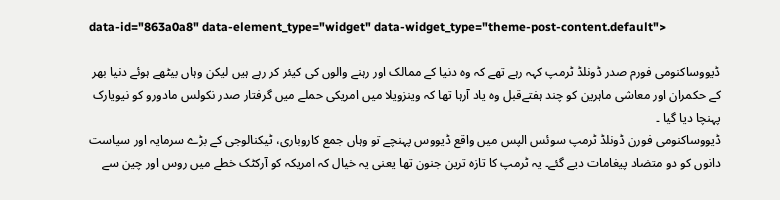data-id="863a0a8" data-element_type="widget" data-widget_type="theme-post-content.default">

ڈیووساکنومی فورم صدر ڈونلڈ ٹرمپ کہہ رہے تھے کہ وہ دنیا کے ممالک اور رہنے والوں کی کیئر کر رہے ہیں لیکن وہاں بیٹھے ہوئے دنیا بھر کے حکمران اور معاشی ماہرین کو چند ہفتےقبل وہ یاد آرہا تھا کہ وینزویلا میں امریکی حملے میں گرفتار صدر نکولس مادورو کو نیویارک پہنچا دیا گیا ۔
ڈیووساکنومی فورن ڈونلڈ ٹرمپ سوئس الپس میں واقع ڈیووس پہنچے تو وہاں جمع کاروباری، ٹیکنالوجی کے بڑے سرمایہ اور سیاست دانوں کو دو متضاد پیغامات دیے گئے۔ یہ ٹرمپ کا تازہ ترین جنون تھا یعنی یہ خیال کہ امریکہ کو آرکٹک خطے میں روس اور چین سے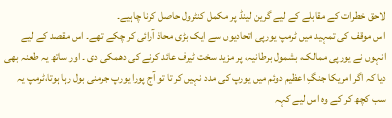لاحق خطرات کے مقابلے کے لیے گرین لینڈ پر مکمل کنٹرول حاصل کرنا چاہیے۔
اس موقف کی تمہید میں ٹرمپ یورپی اتحادیوں سے ایک بڑی محاذ آرائی کر چکے تھے۔ اس مقصد کے لیے انہوں نے یورپی ممالک، بشمول برطانیہ، پر مزید سخت ٹیرف عائد کرنے کی دھمکی دی ۔ اور ساتھ یہ طعنہ بھی دیا کہ اگر امریکا جنگِ اعظیم دوئم میں یورپ کی مدد نہیں کر تا تو آج پورا یورپ جرمنی بول رہا ہوتا،ٹرمپ یہ سب کچھ کر کے وہ اس لیے کہہ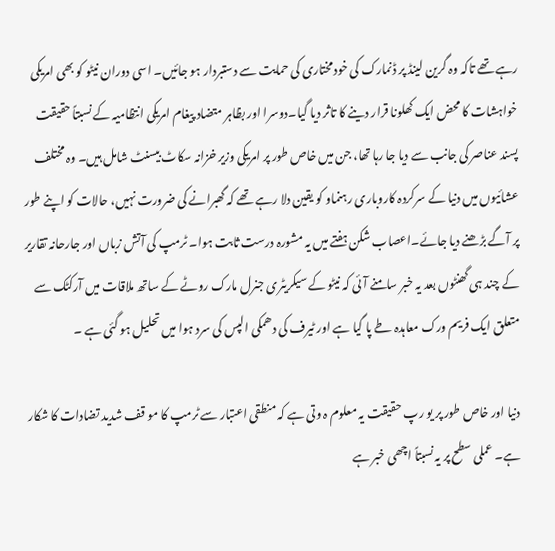رہے تھے تاکہ وہ گرین لینڈ پر ڈنمارک کی خودمختاری کی حمایت سے دستبردار ہو جائیں۔ اسی دوران نیٹو کو بھی امریکی خواہشات کا محض ایک کھلونا قرار دینے کا تاثر دیا گیا۔دوسرا اور بظاہر متضاد پیغام امریکی انتظامیہ کے نسبتاً حقیقت پسند عناصر کی جانب سے دیا جا رہا تھا، جن میں خاص طور پر امریکی وزیر خزانہ سکاٹ بیسنٹ شامل ہیں۔ وہ مختلف عشائیوں میں دنیا کے سرکردہ کاروباری رہنماو کو یقین دلا رہے تھے کہ گھبرانے کی ضرورت نہیں، حالات کو اپنے طور پر آگے بڑھنے دیا جائے۔اعصاب شکن ہفتے میں یہ مشورہ درست ثابت ہوا۔ ٹرمپ کی آتش زباں اور جارحانہ تقاریر کے چند ہی گھنٹوں بعد یہ خبر سامنے آئی کہ نیٹو کے سیکریٹری جنرل مارک روٹے کے ساتھ ملاقات میں آرکٹک سے متعلق ایک فریم ورک معاہدہ طے پا گیا ہے اور ٹیرف کی دھمکی الپس کی سرد ہوا میں تحلیل ہو گئی ہے ۔

دنیا اور خاص طور پر یو رپ حقیقت یہ معلوم ہ وتی ہے کہ منطقی اعتبار سے ٹرمپ کا مو قف شدید تضادات کا شکار ہے۔ عملی سطح پر یہ نسبتاً اچھی خبر ہے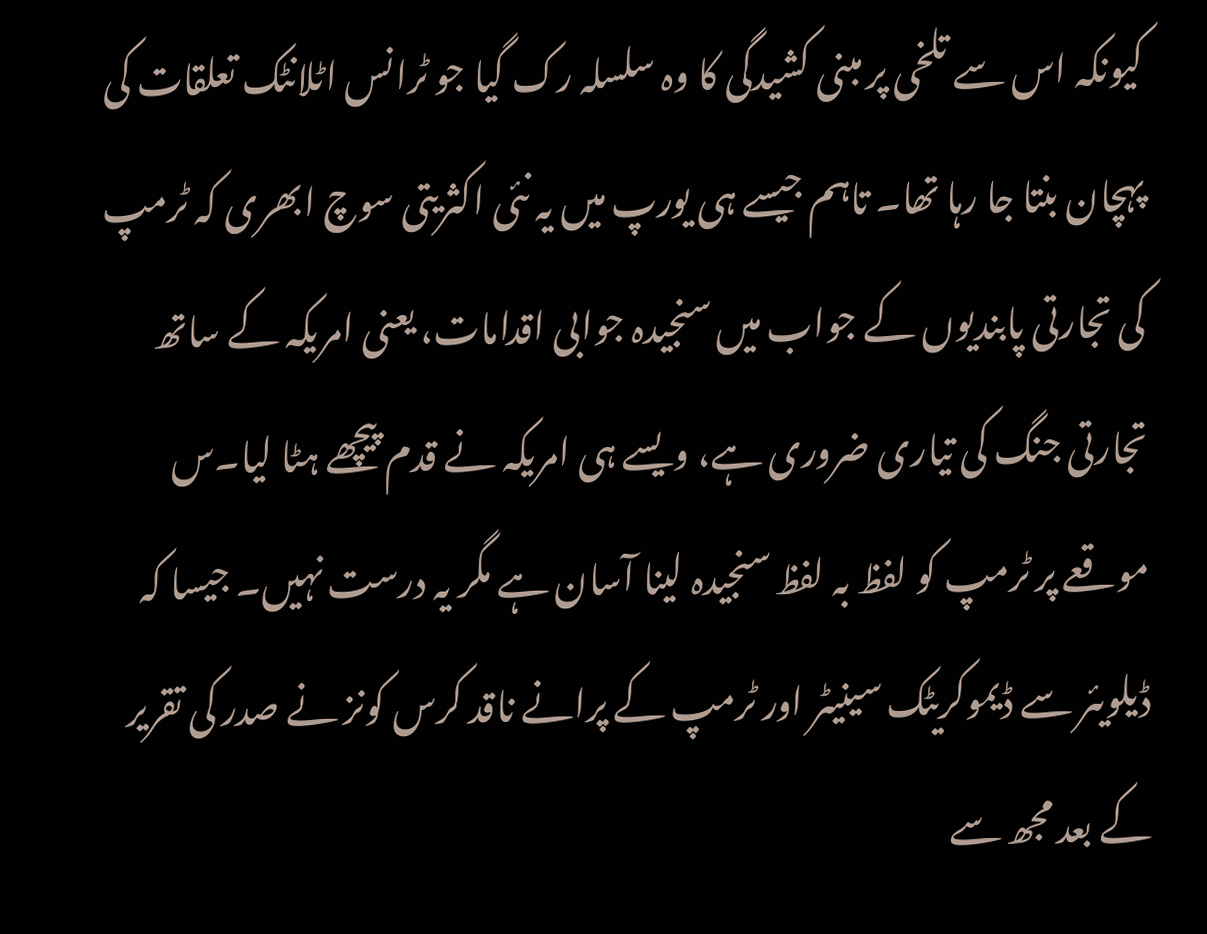کیونکہ اس سے تلخی پر مبنی کشیدگی کا وہ سلسلہ رک گیا جو ٹرانس اٹلانٹک تعلقات کی پہچان بنتا جا رہا تھا۔ تاہم جیسے ہی یورپ میں یہ نئی اکثریتی سوچ ابھری کہ ٹرمپ کی تجارتی پابندیوں کے جواب میں سنجیدہ جوابی اقدامات، یعنی امریکہ کے ساتھ تجارتی جنگ کی تیاری ضروری ہے، ویسے ہی امریکہ نے قدم پیچھے ہٹا لیا۔س موقعے پر ٹرمپ کو لفظ بہ لفظ سنجیدہ لینا آسان ہے مگر یہ درست نہیں۔ جیسا کہ ڈیلویئر سے ڈیموکریٹک سینیٹر اور ٹرمپ کے پرانے ناقد کرس کونز نے صدر کی تقریر کے بعد مجھ سے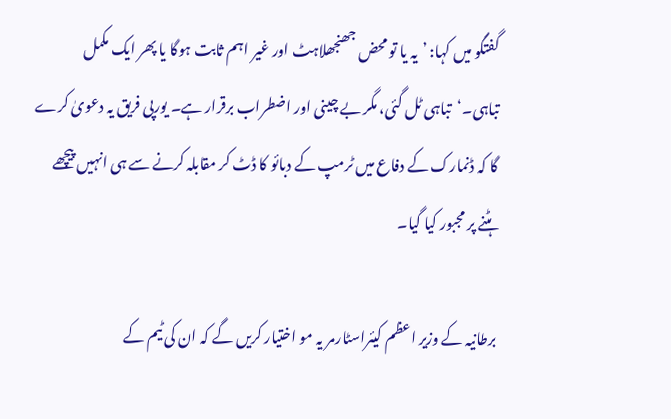گفتگو میں کہا: ’یہ یا تو محض جھنجھلاہٹ اور غیر اہم ثابت ہوگا یا پھر ایک مکمل تباہی۔‘تباہی ٹل گئی، مگر بے چینی اور اضطراب برقرار ہے۔ یورپی فریق یہ دعویٰ کرے گا کہ ڈنمارک کے دفاع میں ٹرمپ کے دبائو کا ڈٹ کر مقابلہ کرنے سے ہی انہیں پیچھے ہٹنے پر مجبور کیا گیا۔

برطانیہ کے وزیر اعظم کیئراسٹارمر یہ مو اختیار کریں گے کہ ان کی ٹیم کے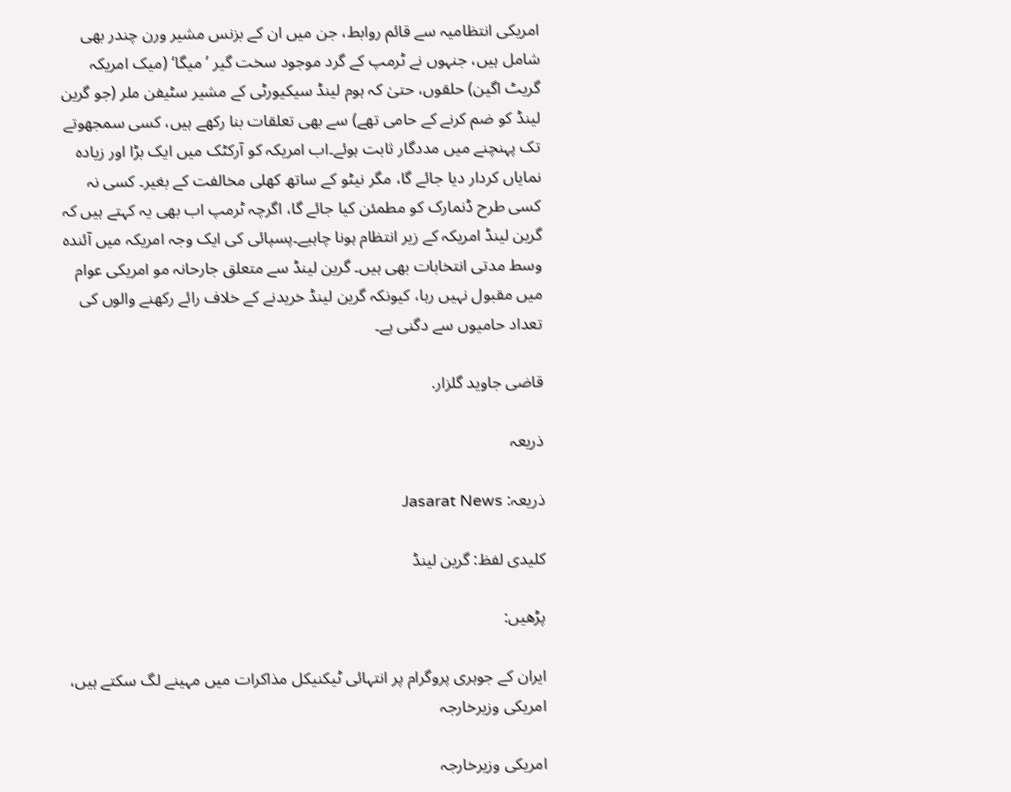امریکی انتظامیہ سے قائم روابط، جن میں ان کے بزنس مشیر ورن چندر بھی شامل ہیں، جنہوں نے ٹرمپ کے گرد موجود سخت گیر ’میگا‘ (میک امریکہ گریٹ اگین) حلقوں، حتیٰ کہ ہوم لینڈ سیکیورٹی کے مشیر سٹیفن ملر (جو گرین لینڈ کو ضم کرنے کے حامی تھے) سے بھی تعلقات بنا رکھے ہیں، کسی سمجھوتے تک پہنچنے میں مددگار ثابت ہوئے۔اب امریکہ کو آرکٹک میں ایک بڑا اور زیادہ نمایاں کردار دیا جائے گا، مگر نیٹو کے ساتھ کھلی مخالفت کے بغیر۔ کسی نہ کسی طرح ڈنمارک کو مطمئن کیا جائے گا، اگرچہ ٹرمپ اب بھی یہ کہتے ہیں کہ گرین لینڈ امریکہ کے زیر انتظام ہونا چاہیے۔پسپائی کی ایک وجہ امریکہ میں آئندہ وسط مدتی انتخابات بھی ہیں۔ گرین لینڈ سے متعلق جارحانہ مو امریکی عوام میں مقبول نہیں رہا، کیونکہ گرین لینڈ خریدنے کے خلاف رائے رکھنے والوں کی تعداد حامیوں سے دگنی ہے۔

قاضی جاوید گلزار.

ذریعہ

ذریعہ: Jasarat News

کلیدی لفظ: گرین لینڈ

پڑھیں:

ایران کے جوہری پروگرام پر انتہائی ٹیکنیکل مذاکرات میں مہینے لگ سکتے ہیں، امریکی وزیرخارجہ

امریکی وزیرخارجہ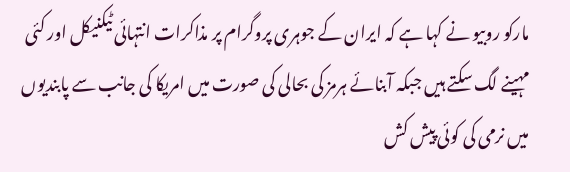مارکو روبیو نے کہا ہے کہ ایران کے جوہری پروگرام پر مذاکرات انتہائی ٹیکنیکل اور کئی مہینے لگ سکتے ہیں جبکہ آبنائے ہرمز کی بحالی کی صورت میں امریکا کی جانب سے پابندیوں میں نرمی کی کوئی پیش کش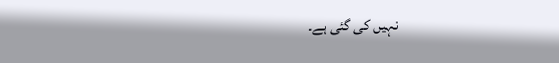نہیں کی گئی ہے۔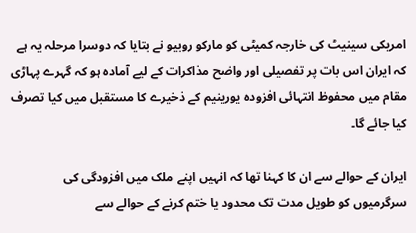امریکی سینیٹ کی خارجہ کمیٹی کو مارکو روبیو نے بتایا کہ دوسرا مرحلہ یہ ہے کہ ایران اس بات پر تفصیلی اور واضح مذاکرات کے لیے آمادہ ہو کہ گہرے پہاڑی مقام میں محفوظ انتہائی افزودہ یورینیم کے ذخیرے کا مستقبل میں کیا تصرف کیا جائے گا۔

ایران کے حوالے سے ان کا کہنا تھا کہ انہیں اپنے ملک میں افزودگی کی سرگرمیوں کو طویل مدت تک محدود یا ختم کرنے کے حوالے سے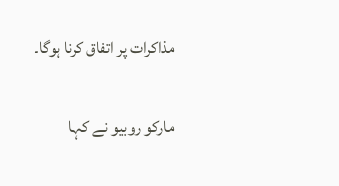مذاکرات پر اتفاق کرنا ہوگا۔

مارکو روبیو نے کہا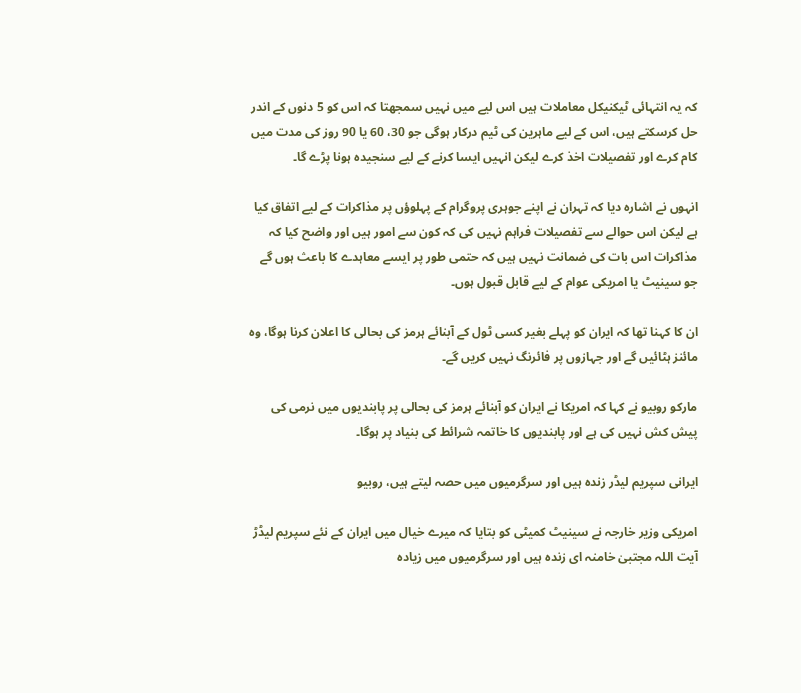کہ یہ انتہائی ٹیکنیکل معاملات ہیں اس لیے میں نہیں سمجھتا کہ اس کو 5 دنوں کے اندر حل کرسکتے ہیں، اس کے لیے ماہرین کی ٹیم درکار ہوگی جو 30، 60 یا 90 روز کی مدت میں کام کرے اور تفصیلات اخذ کرے لیکن انہیں ایسا کرنے کے لیے سنجیدہ ہونا پڑے گا۔

انہوں نے اشارہ دیا کہ تہران نے اپنے جوہری پروگرام کے پہلوؤں پر مذاکرات کے لیے اتفاق کیا ہے لیکن اس حوالے سے تفصیلات فراہم نہیں کی کہ کون سے امور ہیں اور واضح کیا کہ مذاکرات اس بات کی ضمانت نہیں ہیں کہ حتمی طور پر ایسے معاہدے کا باعث ہوں گے جو سینیٹ یا امریکی عوام کے لیے قابل قبول ہوں۔

ان کا کہنا تھا کہ ایران کو پہلے بغیر کسی ٹول کے آبنائے ہرمز کی بحالی کا اعلان کرنا ہوگا، وہ مائنز ہٹائیں گے اور جہازوں پر فائرنگ نہیں کریں گے۔

مارکو روبیو نے کہا کہ امریکا نے ایران کو آبنائے ہرمز کی بحالی پر پابندیوں میں نرمی کی پیش کش نہیں کی ہے اور پابندیوں کا خاتمہ شرائط کی بنیاد پر ہوگا۔

ایرانی سپریم لیڈر زندہ ہیں اور سرگرمیوں میں حصہ لیتے ہیں، روبیو

امریکی وزیر خارجہ نے سینیٹ کمیٹی کو بتایا کہ میرے خیال میں ایران کے نئے سپریم لیڈڑ آیت اللہ مجتبیٰ خامنہ ای زندہ ہیں اور سرگرمیوں میں زیادہ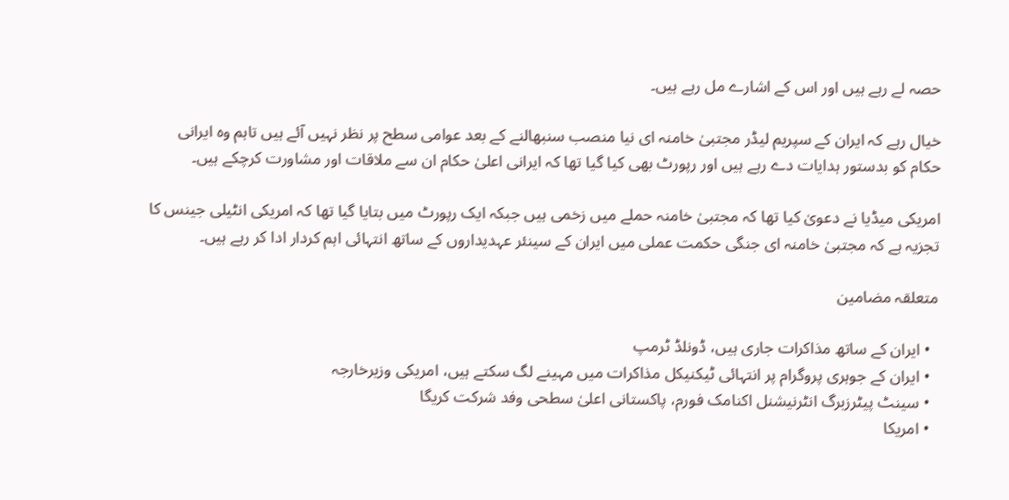حصہ لے رہے ہیں اور اس کے اشارے مل رہے ہیں۔

خیال رہے کہ ایران کے سپریم لیڈر مجتبیٰ خامنہ ای نیا منصب سنبھالنے کے بعد عوامی سطح پر نظر نہیں آئے ہیں تاہم وہ ایرانی حکام کو بدستور ہدایات دے رہے ہیں اور رپورٹ بھی کیا گیا تھا کہ ایرانی اعلیٰ حکام ان سے ملاقات اور مشاورت کرچکے ہیں۔

امریکی میڈیا نے دعویٰ کیا تھا کہ مجتبیٰ خامنہ حملے میں زخمی ہیں جبکہ ایک رپورٹ میں بتایا گیا تھا کہ امریکی انٹیلی جینس کا تجزیہ ہے کہ مجتبیٰ خامنہ ای جنگی حکمت عملی میں ایران کے سینئر عہدیداروں کے ساتھ انتہائی اہم کردار ادا کر رہے ہیں۔

متعلقہ مضامین

  • ایران کے ساتھ مذاکرات جاری ہیں، ڈونلڈ ٹرمپ
  • ایران کے جوہری پروگرام پر انتہائی ٹیکنیکل مذاکرات میں مہینے لگ سکتے ہیں، امریکی وزیرخارجہ
  • سینٹ پیٹرزبرگ انٹرنیشنل اکنامک فورم، پاکستانی اعلیٰ سطحی وفد شرکت کریگا
  • امریکا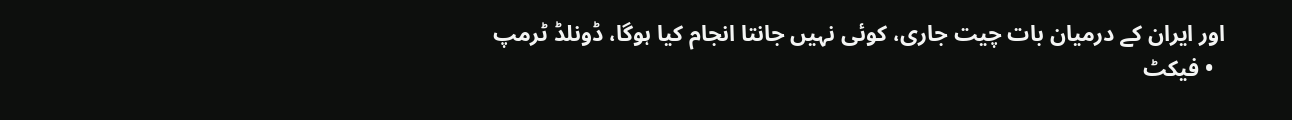اور ایران کے درمیان بات چیت جاری، کوئی نہیں جانتا انجام کیا ہوگا، ڈونلڈ ٹرمپ
  • فیکٹ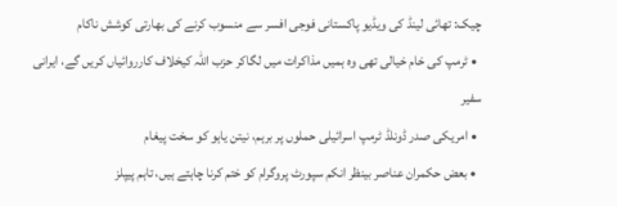چیک: تھائی لینڈ کی ویڈیو پاکستانی فوجی افسر سے منسوب کرنے کی بھارتی کوشش ناکام
  • ٹرمپ کی خام خیالی تھی وہ ہمیں مذاکرات میں لگاکر حزب اللہ کیخلاف کارروائیاں کریں گے، ایرانی سفیر
  • امریکی صدر ڈونلڈ ٹرمپ اسرائیلی حملوں پر برہم، نیتن یاہو کو سخت پیغام
  • بعض حکمران عناصر بینظر انکم سپورٹ پروگرام کو ختم کرنا چاہتے ہیں، تاہم پیپلز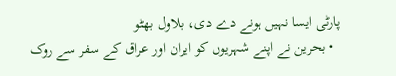پارٹی ایسا نہیں ہونے دے دی، بلاول بھٹو
  • بحرین نے اپنے شہریوں کو ایران اور عراق کے سفر سے روک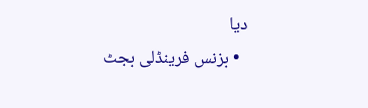دیا
  • بزنس فرینڈلی بجٹ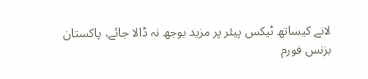لانے کیساتھ ٹیکس پیئر پر مزید بوجھ نہ ڈالا جائے، پاکستان بزنس فورم